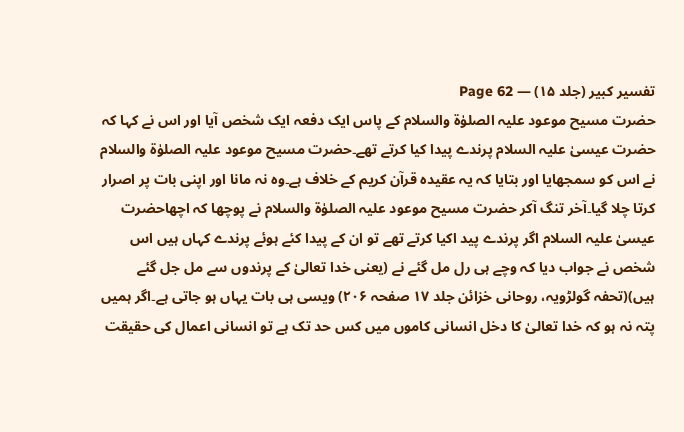تفسیر کبیر (جلد ۱۵) — Page 62
حضرت مسیح موعود علیہ الصلوٰۃ والسلام کے پاس ایک دفعہ ایک شخص آیا اور اس نے کہا کہ حضرت عیسیٰ علیہ السلام پرندے پیدا کیا کرتے تھے۔حضرت مسیح موعود علیہ الصلوٰۃ والسلام نے اس کو سمجھایا اور بتایا کہ یہ عقیدہ قرآن کریم کے خلاف ہے۔وہ نہ مانا اور اپنی بات پر اصرار کرتا چلا گیا۔آخر تنگ آکر حضرت مسیح موعود علیہ الصلوٰۃ والسلام نے پوچھا کہ اچھاحضرت عیسیٰ علیہ السلام اگر پرندے پید اکیا کرتے تھے تو ان کے پیدا کئے ہوئے پرندے کہاں ہیں اس شخص نے جواب دیا کہ وچے ہی رل مل گئے نے (یعنی خدا تعالیٰ کے پرندوں سے مل جل گئے ہیں)(تحفہ گولڑویہ، روحانی خزائن جلد ۱۷ صفحہ ۲۰۶) ویسی ہی بات یہاں ہو جاتی ہے۔اگر ہمیں پتہ نہ ہو کہ خدا تعالیٰ کا دخل انسانی کاموں میں کس حد تک ہے تو انسانی اعمال کی حقیقت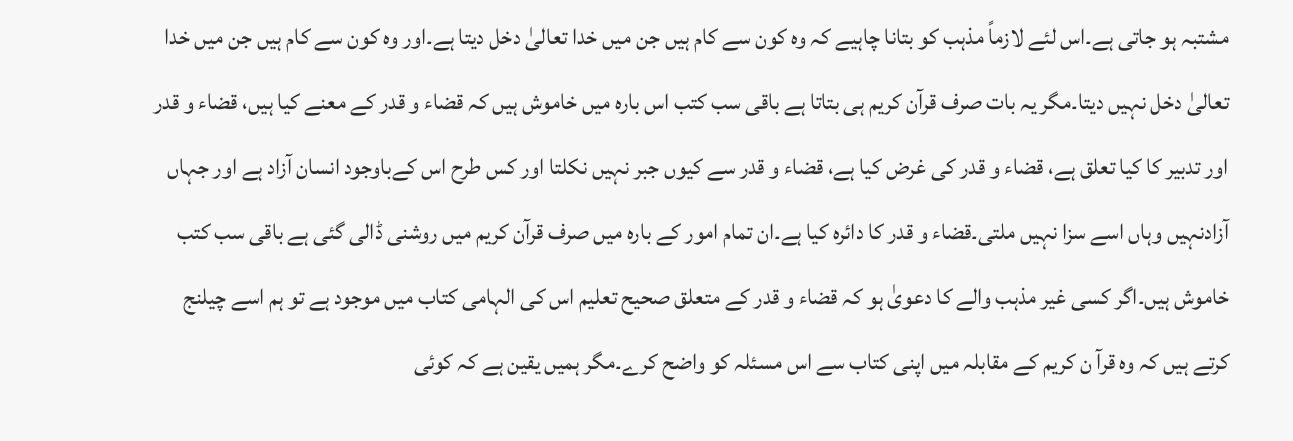مشتبہ ہو جاتی ہے۔اس لئے لازماً مذہب کو بتانا چاہیے کہ وہ کون سے کام ہیں جن میں خدا تعالیٰ دخل دیتا ہے۔اور وہ کون سے کام ہیں جن میں خدا تعالیٰ دخل نہیں دیتا۔مگر یہ بات صرف قرآن کریم ہی بتاتا ہے باقی سب کتب اس بارہ میں خاموش ہیں کہ قضاء و قدر کے معنے کیا ہیں، قضاء و قدر اور تدبیر کا کیا تعلق ہے، قضاء و قدر کی غرض کیا ہے، قضاء و قدر سے کیوں جبر نہیں نکلتا اور کس طرح اس کےباوجود انسان آزاد ہے اور جہاں آزادنہیں وہاں اسے سزا نہیں ملتی۔قضاء و قدر کا دائرہ کیا ہے۔ان تمام امور کے بارہ میں صرف قرآن کریم میں روشنی ڈالی گئی ہے باقی سب کتب خاموش ہیں۔اگر کسی غیر مذہب والے کا دعویٰ ہو کہ قضاء و قدر کے متعلق صحیح تعلیم اس کی الہامی کتاب میں موجود ہے تو ہم اسے چیلنج کرتے ہیں کہ وہ قرآ ن کریم کے مقابلہ میں اپنی کتاب سے اس مسئلہ کو واضح کرے۔مگر ہمیں یقین ہے کہ کوئی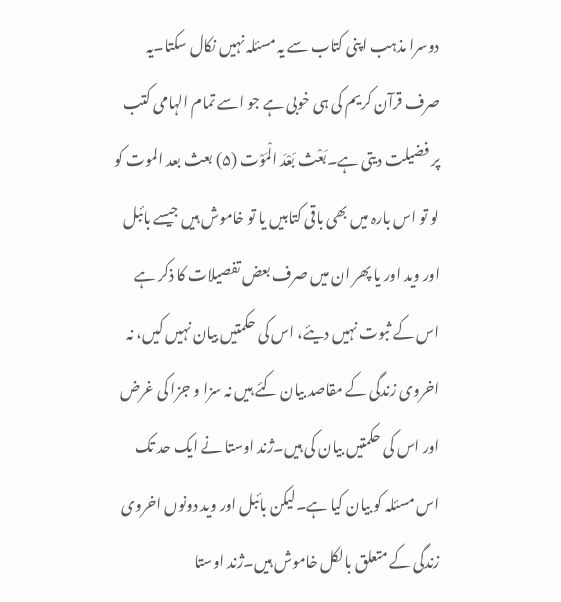دوسرا مذہب اپنی کتاب سے یہ مسئلہ نہیں نکال سکتا۔یہ صرف قرآن کریم کی ہی خوبی ہے جو اسے تمام الہامی کتب پر فضیلت دیتی ہے۔بَعْث بَعْدَ الْمَوْت (۵) بعث بعد الموت کو لو تو اس بارہ میں بھی باقی کتابیں یا تو خاموش ہیں جیسے بائبل اور وید اور یا پھر ان میں صرف بعض تفصیلات کا ذکر ہے اس کے ثبوت نہیں دیئے، اس کی حکمتیں بیان نہیں کیں، نہ اخروی زندگی کے مقاصد بیان کئے ہیں نہ سزا و جزا کی غرض اور اس کی حکمتیں بیان کی ہیں۔ژند اوستا نے ایک حد تک اس مسئلہ کو بیان کیا ہے۔لیکن بائبل اور وید دونوں اخروی زندگی کے متعلق بالکل خاموش ہیں۔ژند اوستا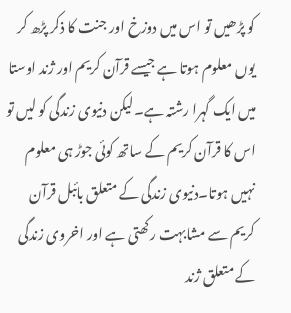کو پڑھیں تو اس میں دوزخ اور جنت کا ذکر پڑھ کر یوں معلوم ہوتا ہے جیسے قرآن کریم اور ژند اوستا میں ایک گہرا رشتہ ہے۔لیکن دنیوی زندگی کو لیں تو اس کا قرآن کریم کے ساتھ کوئی جوڑ ہی معلوم نہیں ہوتا۔دنیوی زندگی کے متعلق بائبل قرآن کریم سے مشابہت رکھتی ہے اور اخروی زندگی کے متعلق ژند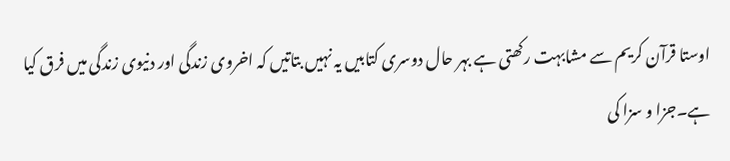اوستا قرآن کریم سے مشابہت رکھتی ہے بہر حال دوسری کتابیں یہ نہیں بتاتیں کہ اخروی زندگی اور دنیوی زندگی میں فرق کیا ہے۔جزا و سزا کی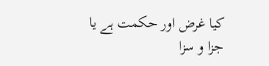کیا غرض اور حکمت ہے یا جزا و سزا